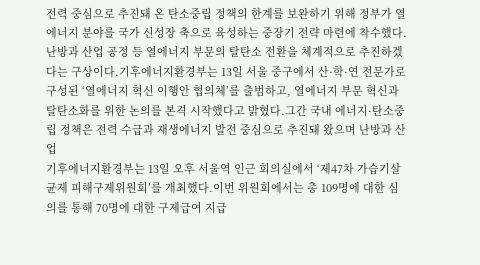전력 중심으로 추진돼 온 탄소중립 정책의 한계를 보완하기 위해 정부가 열에너지 분야를 국가 신성장 축으로 육성하는 중장기 전략 마련에 착수했다.난방과 산업 공정 등 열에너지 부문의 탈탄소 전환을 체계적으로 추진하겠다는 구상이다.기후에너지환경부는 13일 서울 중구에서 산·학·연 전문가로 구성된 ‘열에너지 혁신 이행안 협의체’를 출범하고, 열에너지 부문 혁신과 탈탄소화를 위한 논의를 본격 시작했다고 밝혔다.그간 국내 에너지·탄소중립 정책은 전력 수급과 재생에너지 발전 중심으로 추진돼 왔으며 난방과 산업
기후에너지환경부는 13일 오후 서울역 인근 회의실에서 ‘제47차 가습기살균제 피해구제위원회’를 개최했다.이번 위원회에서는 총 109명에 대한 심의를 통해 70명에 대한 구제급여 지급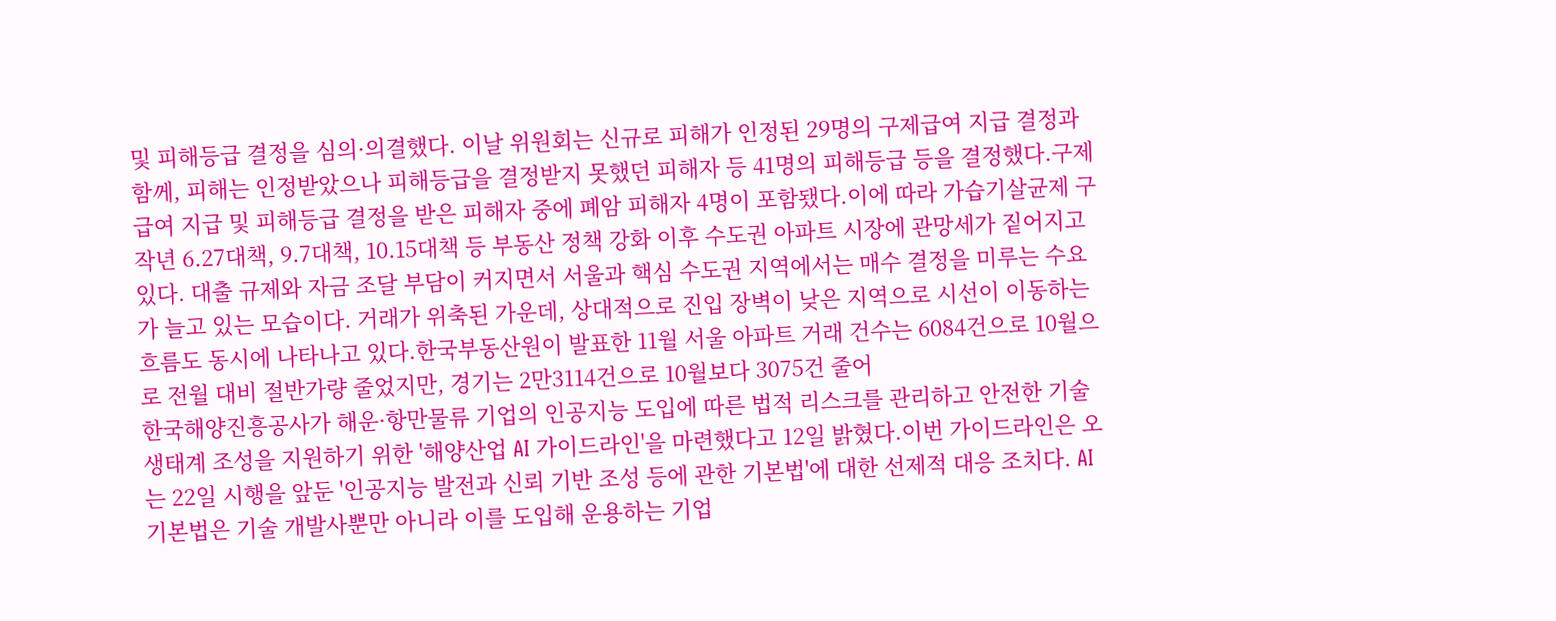및 피해등급 결정을 심의·의결했다. 이날 위원회는 신규로 피해가 인정된 29명의 구제급여 지급 결정과 함께, 피해는 인정받았으나 피해등급을 결정받지 못했던 피해자 등 41명의 피해등급 등을 결정했다.구제급여 지급 및 피해등급 결정을 받은 피해자 중에 폐암 피해자 4명이 포함됐다.이에 따라 가습기살균제 구
작년 6.27대책, 9.7대책, 10.15대책 등 부동산 정책 강화 이후 수도권 아파트 시장에 관망세가 짙어지고 있다. 대출 규제와 자금 조달 부담이 커지면서 서울과 핵심 수도권 지역에서는 매수 결정을 미루는 수요가 늘고 있는 모습이다. 거래가 위축된 가운데, 상대적으로 진입 장벽이 낮은 지역으로 시선이 이동하는 흐름도 동시에 나타나고 있다.한국부동산원이 발표한 11월 서울 아파트 거래 건수는 6084건으로 10월으로 전월 대비 절반가량 줄었지만, 경기는 2만3114건으로 10월보다 3075건 줄어
한국해양진흥공사가 해운·항만물류 기업의 인공지능 도입에 따른 법적 리스크를 관리하고 안전한 기술 생태계 조성을 지원하기 위한 '해양산업 AI 가이드라인'을 마련했다고 12일 밝혔다.이번 가이드라인은 오는 22일 시행을 앞둔 '인공지능 발전과 신뢰 기반 조성 등에 관한 기본법'에 대한 선제적 대응 조치다. AI 기본법은 기술 개발사뿐만 아니라 이를 도입해 운용하는 기업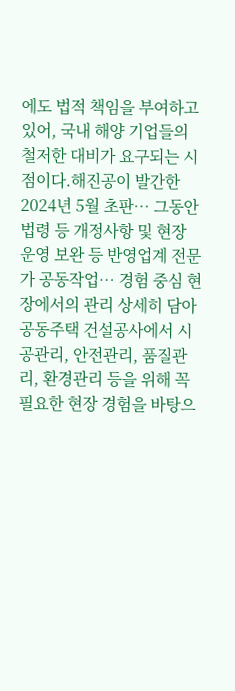에도 법적 책임을 부여하고 있어, 국내 해양 기업들의 철저한 대비가 요구되는 시점이다.해진공이 발간한
2024년 5월 초판… 그동안 법령 등 개정사항 및 현장 운영 보완 등 반영업계 전문가 공동작업… 경험 중심 현장에서의 관리 상세히 담아 공동주택 건설공사에서 시공관리, 안전관리, 품질관리, 환경관리 등을 위해 꼭 필요한 현장 경험을 바탕으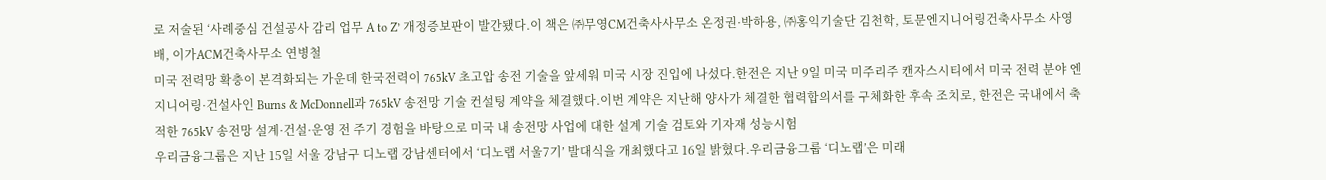로 저술된 ‘사례중심 건설공사 감리 업무 A to Z’ 개정증보판이 발간됐다.이 책은 ㈜무영CM건축사사무소 온정권·박하용, ㈜홍익기술단 김천학, 토문엔지니어링건축사무소 사영배, 이가ACM건축사무소 연병철
미국 전력망 확충이 본격화되는 가운데 한국전력이 765kV 초고압 송전 기술을 앞세워 미국 시장 진입에 나섰다.한전은 지난 9일 미국 미주리주 캔자스시티에서 미국 전력 분야 엔지니어링·건설사인 Burns & McDonnell과 765kV 송전망 기술 컨설팅 계약을 체결했다.이번 계약은 지난해 양사가 체결한 협력합의서를 구체화한 후속 조치로, 한전은 국내에서 축적한 765kV 송전망 설계·건설·운영 전 주기 경험을 바탕으로 미국 내 송전망 사업에 대한 설계 기술 검토와 기자재 성능시험
우리금융그룹은 지난 15일 서울 강남구 디노랩 강남센터에서 ‘디노랩 서울7기’ 발대식을 개최했다고 16일 밝혔다.우리금융그룹 ‘디노랩’은 미래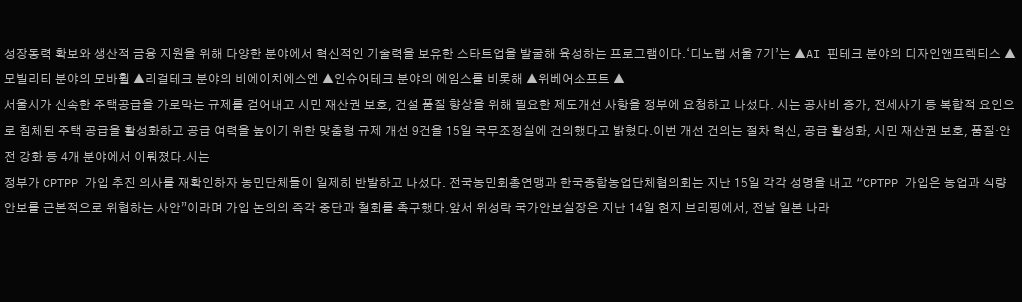성장동력 확보와 생산적 금융 지원을 위해 다양한 분야에서 혁신적인 기술력을 보유한 스타트업을 발굴해 육성하는 프로그램이다.‘디노랩 서울 7기’는 ▲AI 핀테크 분야의 디자인앤프렉티스 ▲모빌리티 분야의 모바휠 ▲리걸테크 분야의 비에이치에스엔 ▲인슈어테크 분야의 에임스를 비롯해 ▲위베어소프트 ▲
서울시가 신속한 주택공급을 가로막는 규제를 걷어내고 시민 재산권 보호, 건설 품질 향상을 위해 필요한 제도개선 사항을 정부에 요청하고 나섰다. 시는 공사비 증가, 전세사기 등 복합적 요인으로 침체된 주택 공급을 활성화하고 공급 여력을 높이기 위한 맞춤형 규제 개선 9건을 15일 국무조정실에 건의했다고 밝혔다.이번 개선 건의는 절차 혁신, 공급 활성화, 시민 재산권 보호, 품질·안전 강화 등 4개 분야에서 이뤄졌다.시는
정부가 CPTPP 가입 추진 의사를 재확인하자 농민단체들이 일제히 반발하고 나섰다. 전국농민회총연맹과 한국종합농업단체협의회는 지난 15일 각각 성명을 내고 “CPTPP 가입은 농업과 식량안보를 근본적으로 위협하는 사안”이라며 가입 논의의 즉각 중단과 철회를 촉구했다.앞서 위성락 국가안보실장은 지난 14일 현지 브리핑에서, 전날 일본 나라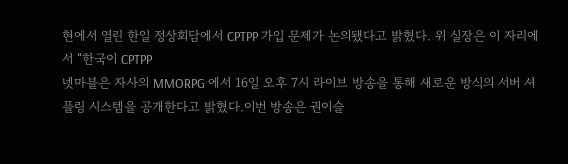현에서 열린 한일 정상회담에서 CPTPP 가입 문제가 논의됐다고 밝혔다. 위 실장은 이 자리에서 “한국이 CPTPP
넷마블은 자사의 MMORPG 에서 16일 오후 7시 라이브 방송을 통해 새로운 방식의 서버 셔플링 시스템을 공개한다고 밝혔다.이번 방송은 권이슬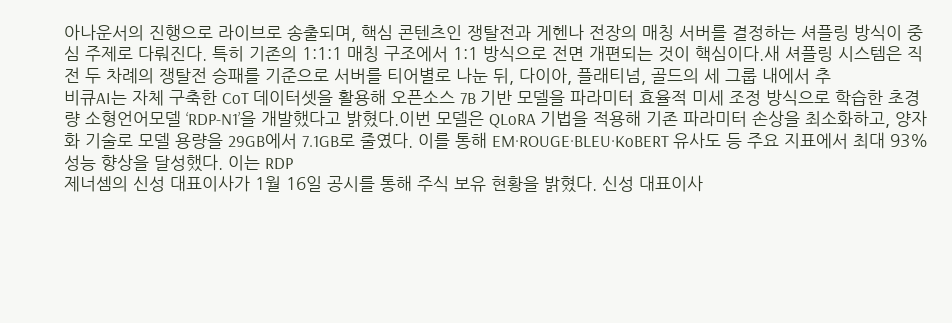아나운서의 진행으로 라이브로 송출되며, 핵심 콘텐츠인 쟁탈전과 게헨나 전장의 매칭 서버를 결정하는 셔플링 방식이 중심 주제로 다뤄진다. 특히 기존의 1:1:1 매칭 구조에서 1:1 방식으로 전면 개편되는 것이 핵심이다.새 셔플링 시스템은 직전 두 차례의 쟁탈전 승패를 기준으로 서버를 티어별로 나눈 뒤, 다이아, 플래티넘, 골드의 세 그룹 내에서 추
비큐AI는 자체 구축한 CoT 데이터셋을 활용해 오픈소스 7B 기반 모델을 파라미터 효율적 미세 조정 방식으로 학습한 초경량 소형언어모델 ‘RDP-N1’을 개발했다고 밝혔다.이번 모델은 QLoRA 기법을 적용해 기존 파라미터 손상을 최소화하고, 양자화 기술로 모델 용량을 29GB에서 7.1GB로 줄였다. 이를 통해 EM·ROUGE·BLEU·KoBERT 유사도 등 주요 지표에서 최대 93% 성능 향상을 달성했다. 이는 RDP
제너셈의 신성 대표이사가 1월 16일 공시를 통해 주식 보유 현황을 밝혔다. 신성 대표이사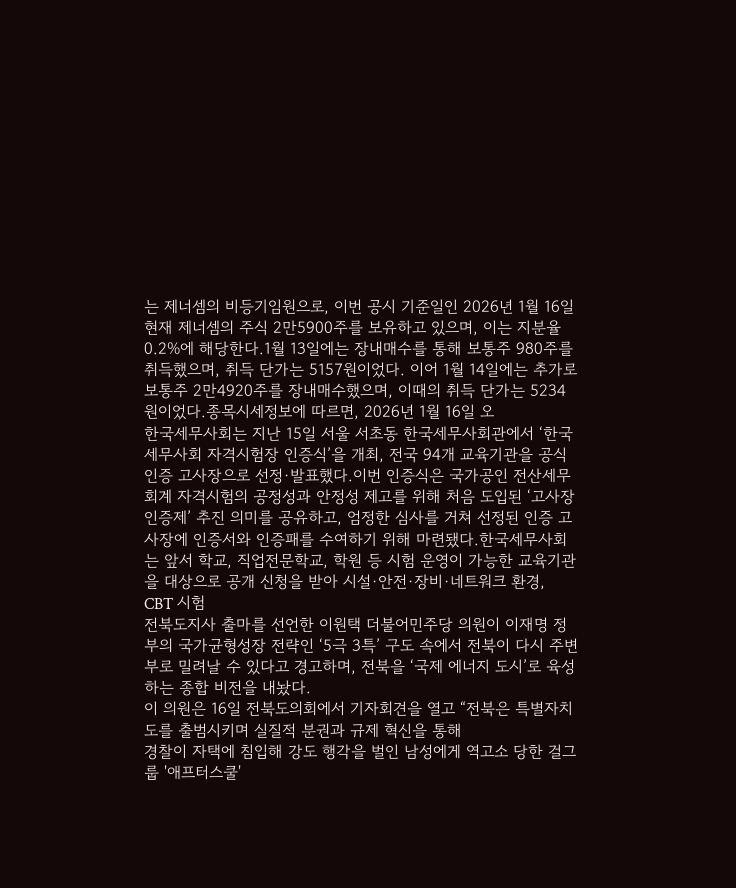는 제너셈의 비등기임원으로, 이번 공시 기준일인 2026년 1월 16일 현재 제너셈의 주식 2만5900주를 보유하고 있으며, 이는 지분율 0.2%에 해당한다.1월 13일에는 장내매수를 통해 보통주 980주를 취득했으며, 취득 단가는 5157원이었다. 이어 1월 14일에는 추가로 보통주 2만4920주를 장내매수했으며, 이때의 취득 단가는 5234원이었다.종목시세정보에 따르면, 2026년 1월 16일 오
한국세무사회는 지난 15일 서울 서초동 한국세무사회관에서 ‘한국세무사회 자격시험장 인증식’을 개최, 전국 94개 교육기관을 공식 인증 고사장으로 선정·발표했다.이번 인증식은 국가공인 전산세무회계 자격시험의 공정성과 안정성 제고를 위해 처음 도입된 ‘고사장 인증제’ 추진 의미를 공유하고, 엄정한 심사를 거쳐 선정된 인증 고사장에 인증서와 인증패를 수여하기 위해 마련됐다.한국세무사회는 앞서 학교, 직업전문학교, 학원 등 시험 운영이 가능한 교육기관을 대상으로 공개 신청을 받아 시설·안전·장비·네트워크 환경, CBT 시험
전북도지사 출마를 선언한 이원택 더불어민주당 의원이 이재명 정부의 국가균형성장 전략인 ‘5극 3특’ 구도 속에서 전북이 다시 주변부로 밀려날 수 있다고 경고하며, 전북을 ‘국제 에너지 도시’로 육성하는 종합 비전을 내놨다.
이 의원은 16일 전북도의회에서 기자회견을 열고 “전북은 특별자치도를 출범시키며 실질적 분권과 규제 혁신을 통해
경찰이 자택에 침입해 강도 행각을 벌인 남성에게 역고소 당한 걸그룹 '애프터스쿨'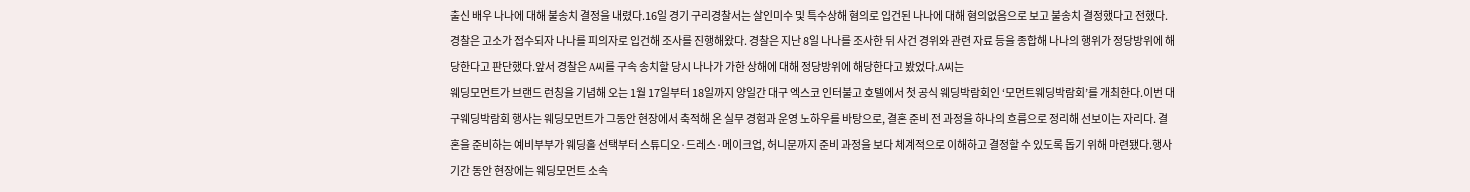출신 배우 나나에 대해 불송치 결정을 내렸다.16일 경기 구리경찰서는 살인미수 및 특수상해 혐의로 입건된 나나에 대해 혐의없음으로 보고 불송치 결정했다고 전했다.경찰은 고소가 접수되자 나나를 피의자로 입건해 조사를 진행해왔다. 경찰은 지난 8일 나나를 조사한 뒤 사건 경위와 관련 자료 등을 종합해 나나의 행위가 정당방위에 해당한다고 판단했다.앞서 경찰은 A씨를 구속 송치할 당시 나나가 가한 상해에 대해 정당방위에 해당한다고 봤었다.A씨는
웨딩모먼트가 브랜드 런칭을 기념해 오는 1월 17일부터 18일까지 양일간 대구 엑스코 인터불고 호텔에서 첫 공식 웨딩박람회인 ‘모먼트웨딩박람회’를 개최한다.이번 대구웨딩박람회 행사는 웨딩모먼트가 그동안 현장에서 축적해 온 실무 경험과 운영 노하우를 바탕으로, 결혼 준비 전 과정을 하나의 흐름으로 정리해 선보이는 자리다. 결혼을 준비하는 예비부부가 웨딩홀 선택부터 스튜디오·드레스·메이크업, 허니문까지 준비 과정을 보다 체계적으로 이해하고 결정할 수 있도록 돕기 위해 마련됐다.행사 기간 동안 현장에는 웨딩모먼트 소속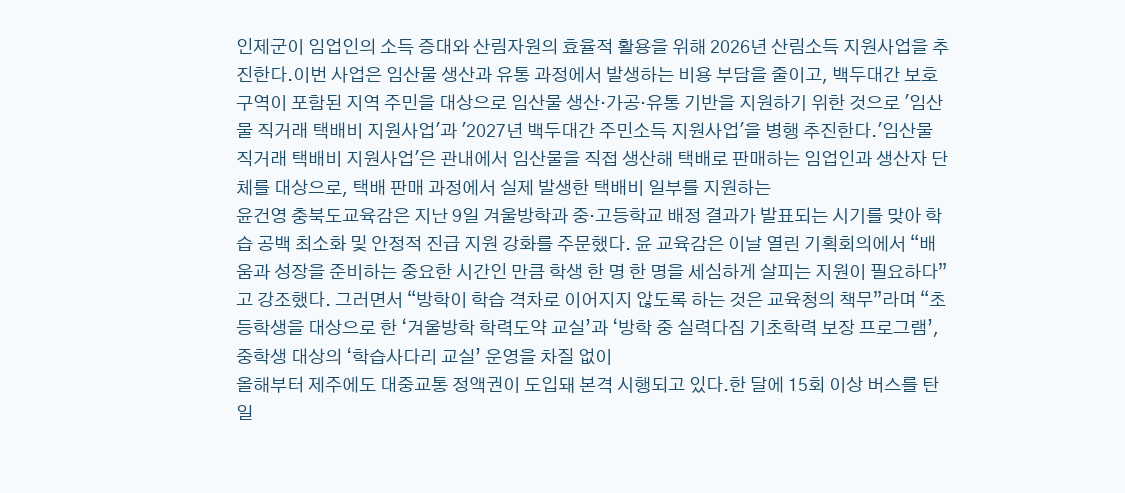인제군이 임업인의 소득 증대와 산림자원의 효율적 활용을 위해 2026년 산림소득 지원사업을 추진한다.이번 사업은 임산물 생산과 유통 과정에서 발생하는 비용 부담을 줄이고, 백두대간 보호구역이 포함된 지역 주민을 대상으로 임산물 생산·가공·유통 기반을 지원하기 위한 것으로 '임산물 직거래 택배비 지원사업'과 '2027년 백두대간 주민소득 지원사업'을 병행 추진한다.'임산물 직거래 택배비 지원사업'은 관내에서 임산물을 직접 생산해 택배로 판매하는 임업인과 생산자 단체를 대상으로, 택배 판매 과정에서 실제 발생한 택배비 일부를 지원하는
윤건영 충북도교육감은 지난 9일 겨울방학과 중·고등학교 배정 결과가 발표되는 시기를 맞아 학습 공백 최소화 및 안정적 진급 지원 강화를 주문했다. 윤 교육감은 이날 열린 기획회의에서 “배움과 성장을 준비하는 중요한 시간인 만큼 학생 한 명 한 명을 세심하게 살피는 지원이 필요하다”고 강조했다. 그러면서 “방학이 학습 격차로 이어지지 않도록 하는 것은 교육청의 책무”라며 “초등학생을 대상으로 한 ‘겨울방학 학력도약 교실’과 ‘방학 중 실력다짐 기초학력 보장 프로그램’, 중학생 대상의 ‘학습사다리 교실’ 운영을 차질 없이
올해부터 제주에도 대중교통 정액권이 도입돼 본격 시행되고 있다.한 달에 15회 이상 버스를 탄 일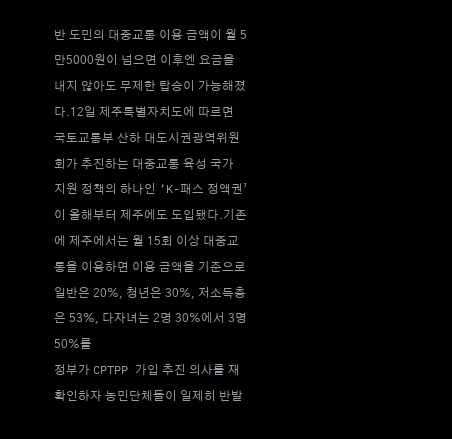반 도민의 대중교통 이용 금액이 월 5만5000원이 넘으면 이후엔 요금을 내지 않아도 무제한 탑승이 가능해졌다.12일 제주특별자치도에 따르면 국토교통부 산하 대도시권광역위원회가 추진하는 대중교통 육성 국가 지원 정책의 하나인 ‘K-패스 정액권’이 올해부터 제주에도 도입됐다.기존에 제주에서는 월 15회 이상 대중교통을 이용하면 이용 금액을 기준으로 일반은 20%, 청년은 30%, 저소득층은 53%, 다자녀는 2명 30%에서 3명 50%를
정부가 CPTPP 가입 추진 의사를 재확인하자 농민단체들이 일제히 반발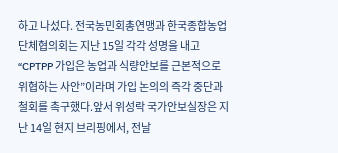하고 나섰다. 전국농민회총연맹과 한국종합농업단체협의회는 지난 15일 각각 성명을 내고 “CPTPP 가입은 농업과 식량안보를 근본적으로 위협하는 사안”이라며 가입 논의의 즉각 중단과 철회를 촉구했다.앞서 위성락 국가안보실장은 지난 14일 현지 브리핑에서, 전날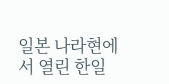일본 나라현에서 열린 한일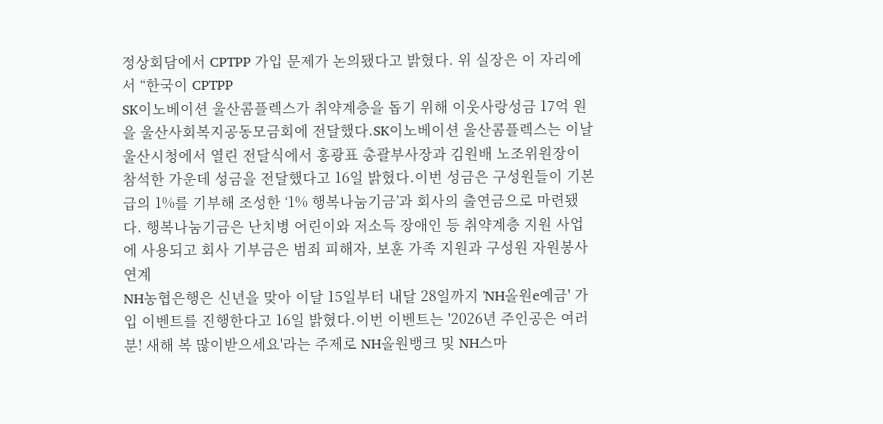정상회담에서 CPTPP 가입 문제가 논의됐다고 밝혔다. 위 실장은 이 자리에서 “한국이 CPTPP
SK이노베이션 울산콤플렉스가 취약계층을 돕기 위해 이웃사랑성금 17억 원을 울산사회복지공동모금회에 전달했다.SK이노베이션 울산콤플렉스는 이날 울산시청에서 열린 전달식에서 홍광표 총괄부사장과 김원배 노조위원장이 참석한 가운데 성금을 전달했다고 16일 밝혔다.이번 성금은 구성원들이 기본급의 1%를 기부해 조성한 ‘1% 행복나눔기금’과 회사의 출연금으로 마련됐다. 행복나눔기금은 난치병 어린이와 저소득 장애인 등 취약계층 지원 사업에 사용되고 회사 기부금은 범죄 피해자, 보훈 가족 지원과 구성원 자원봉사 연계
NH농협은행은 신년을 맞아 이달 15일부터 내달 28일까지 'NH올원e예금' 가입 이벤트를 진행한다고 16일 밝혔다.이번 이벤트는 '2026년 주인공은 여러분! 새해 복 많이받으세요'라는 주제로 NH올원뱅크 및 NH스마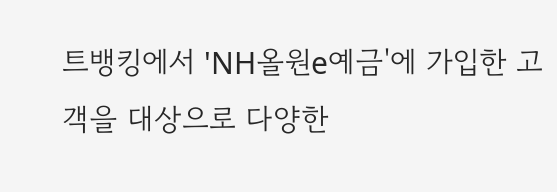트뱅킹에서 'NH올원e예금'에 가입한 고객을 대상으로 다양한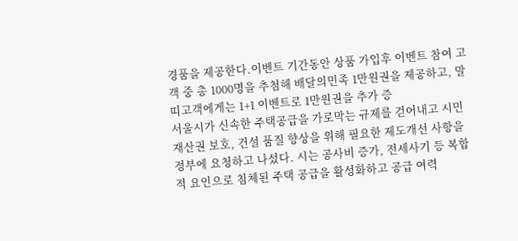경품을 제공한다.이벤트 기간동안 상품 가입후 이벤트 참여 고객 중 총 1000명을 추첨해 배달의민족 1만원권을 제공하고, 말띠고객에게는 1+1 이벤트로 1만원권을 추가 증
서울시가 신속한 주택공급을 가로막는 규제를 걷어내고 시민 재산권 보호, 건설 품질 향상을 위해 필요한 제도개선 사항을 정부에 요청하고 나섰다. 시는 공사비 증가, 전세사기 등 복합적 요인으로 침체된 주택 공급을 활성화하고 공급 여력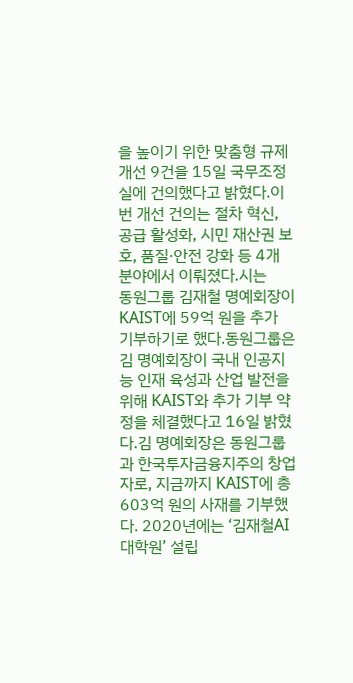을 높이기 위한 맞춤형 규제 개선 9건을 15일 국무조정실에 건의했다고 밝혔다.이번 개선 건의는 절차 혁신, 공급 활성화, 시민 재산권 보호, 품질·안전 강화 등 4개 분야에서 이뤄졌다.시는
동원그룹 김재철 명예회장이 KAIST에 59억 원을 추가 기부하기로 했다.동원그룹은 김 명예회장이 국내 인공지능 인재 육성과 산업 발전을 위해 KAIST와 추가 기부 약정을 체결했다고 16일 밝혔다.김 명예회장은 동원그룹과 한국투자금융지주의 창업자로, 지금까지 KAIST에 총 603억 원의 사재를 기부했다. 2020년에는 ‘김재철AI대학원’ 설립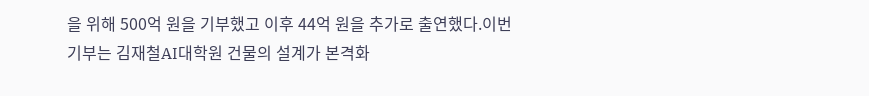을 위해 500억 원을 기부했고 이후 44억 원을 추가로 출연했다.이번 기부는 김재철AI대학원 건물의 설계가 본격화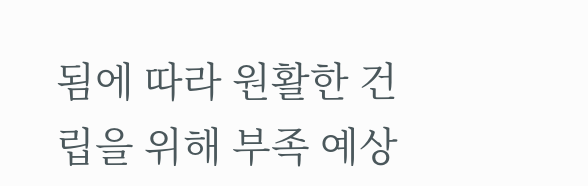됨에 따라 원활한 건립을 위해 부족 예상